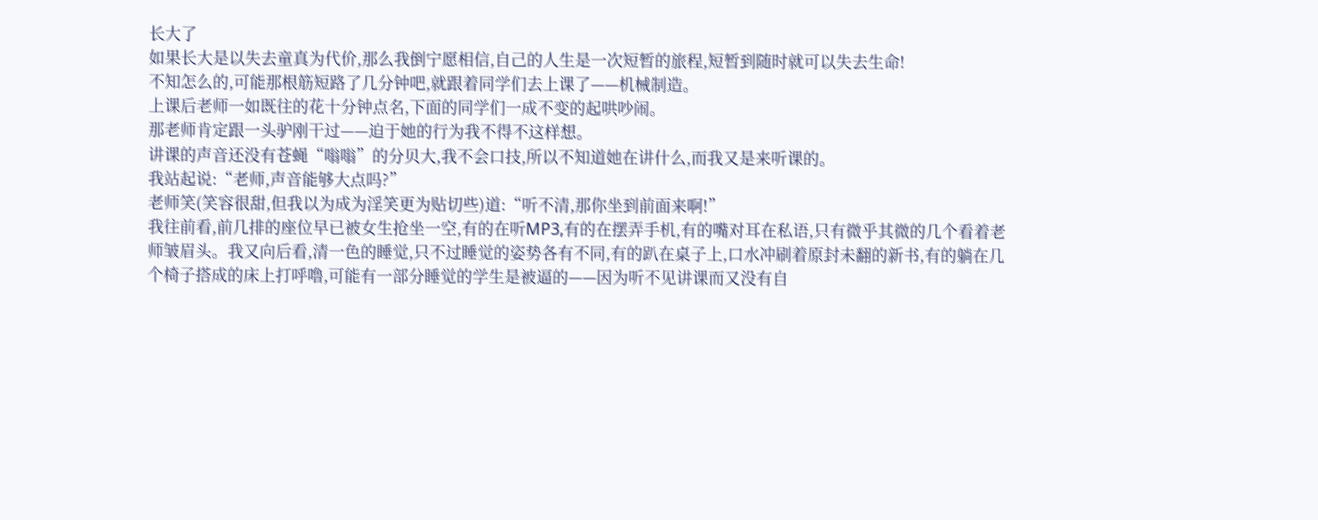长大了
如果长大是以失去童真为代价,那么我倒宁愿相信,自己的人生是一次短暂的旅程,短暂到随时就可以失去生命!
不知怎么的,可能那根筋短路了几分钟吧,就跟着同学们去上课了——机械制造。
上课后老师一如既往的花十分钟点名,下面的同学们一成不变的起哄吵闹。
那老师肯定跟一头驴刚干过——迫于她的行为我不得不这样想。
讲课的声音还没有苍蝇“嗡嗡”的分贝大,我不会口技,所以不知道她在讲什么,而我又是来听课的。
我站起说:“老师,声音能够大点吗?”
老师笑(笑容很甜,但我以为成为淫笑更为贴切些)道:“听不清,那你坐到前面来啊!”
我往前看,前几排的座位早已被女生抢坐一空,有的在听MP3,有的在摆弄手机,有的嘴对耳在私语,只有微乎其微的几个看着老师皱眉头。我又向后看,清一色的睡觉,只不过睡觉的姿势各有不同,有的趴在桌子上,口水冲刷着原封未翻的新书,有的躺在几个椅子搭成的床上打呼噜,可能有一部分睡觉的学生是被逼的——因为听不见讲课而又没有自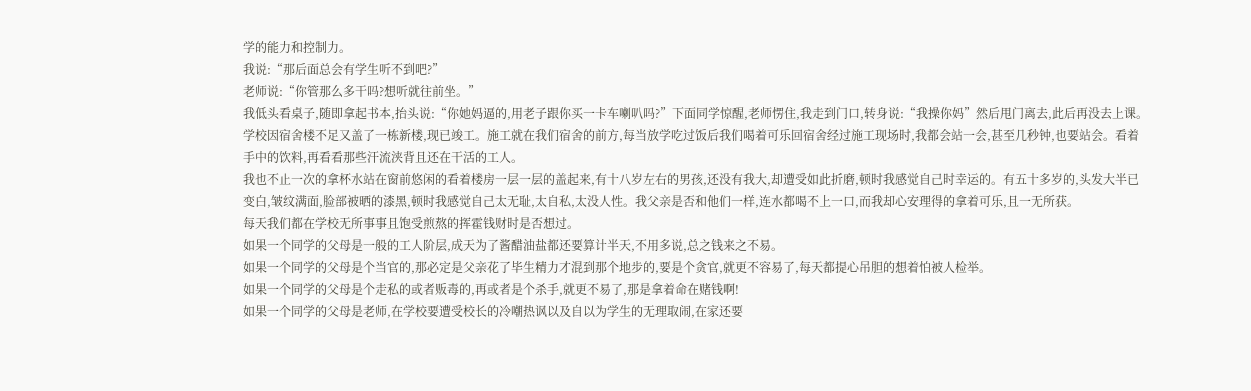学的能力和控制力。
我说:“那后面总会有学生听不到吧?”
老师说:“你管那么多干吗?想听就往前坐。”
我低头看桌子,随即拿起书本,抬头说:“你她妈逼的,用老子跟你买一卡车喇叭吗?”下面同学惊醒,老师愣住,我走到门口,转身说:“我操你妈”然后甩门离去,此后再没去上课。
学校因宿舍楼不足又盖了一栋新楼,现已竣工。施工就在我们宿舍的前方,每当放学吃过饭后我们喝着可乐回宿舍经过施工现场时,我都会站一会,甚至几秒钟,也要站会。看着手中的饮料,再看看那些汗流浃背且还在干活的工人。
我也不止一次的拿杯水站在窗前悠闲的看着楼房一层一层的盖起来,有十八岁左右的男孩,还没有我大,却遭受如此折磨,顿时我感觉自己时幸运的。有五十多岁的,头发大半已变白,皱纹满面,脸部被晒的漆黑,顿时我感觉自己太无耻,太自私,太没人性。我父亲是否和他们一样,连水都喝不上一口,而我却心安理得的拿着可乐,且一无所获。
每天我们都在学校无所事事且饱受煎熬的挥霍钱财时是否想过。
如果一个同学的父母是一般的工人阶层,成天为了酱醋油盐都还要算计半天,不用多说,总之钱来之不易。
如果一个同学的父母是个当官的,那必定是父亲花了毕生精力才混到那个地步的,要是个贪官,就更不容易了,每天都提心吊胆的想着怕被人检举。
如果一个同学的父母是个走私的或者贩毒的,再或者是个杀手,就更不易了,那是拿着命在赌钱啊!
如果一个同学的父母是老师,在学校要遭受校长的冷嘲热讽以及自以为学生的无理取闹,在家还要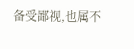备受鄙视,也属不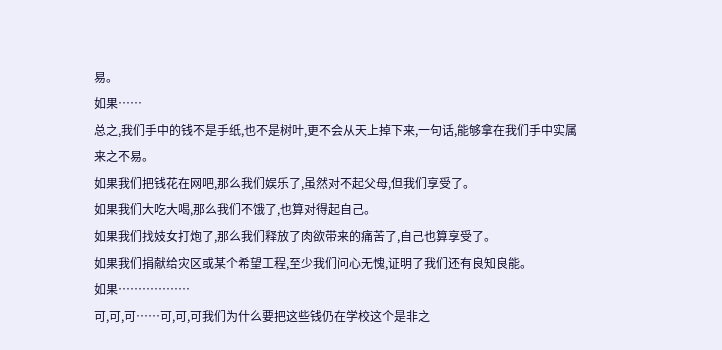易。
如果……
总之,我们手中的钱不是手纸,也不是树叶,更不会从天上掉下来,一句话,能够拿在我们手中实属来之不易。
如果我们把钱花在网吧,那么我们娱乐了,虽然对不起父母,但我们享受了。
如果我们大吃大喝,那么我们不饿了,也算对得起自己。
如果我们找妓女打炮了,那么我们释放了肉欲带来的痛苦了,自己也算享受了。
如果我们捐献给灾区或某个希望工程,至少我们问心无愧,证明了我们还有良知良能。
如果………………
可,可,可……可,可,可我们为什么要把这些钱仍在学校这个是非之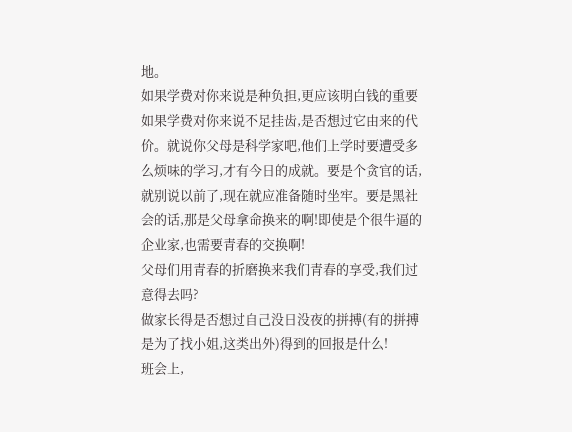地。
如果学费对你来说是种负担,更应该明白钱的重要
如果学费对你来说不足挂齿,是否想过它由来的代价。就说你父母是科学家吧,他们上学时要遭受多么烦味的学习,才有今日的成就。要是个贪官的话,就别说以前了,现在就应准备随时坐牢。要是黑社会的话,那是父母拿命换来的啊!即使是个很牛逼的企业家,也需要青春的交换啊!
父母们用青春的折磨换来我们青春的享受,我们过意得去吗?
做家长得是否想过自己没日没夜的拼搏(有的拼搏是为了找小姐,这类出外)得到的回报是什么!
班会上,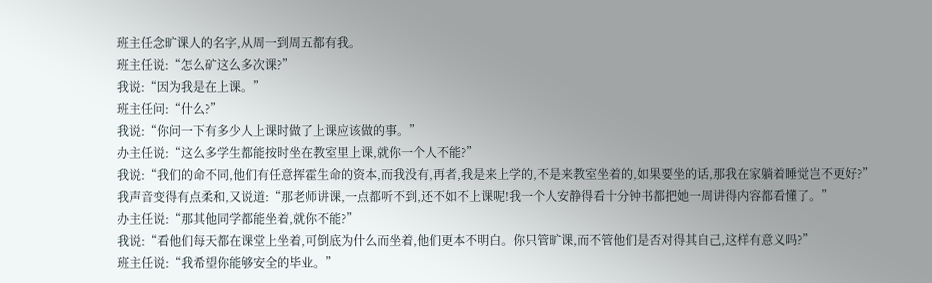班主任念旷课人的名字,从周一到周五都有我。
班主任说:“怎么矿这么多次课?”
我说:“因为我是在上课。”
班主任问:“什么?”
我说:“你问一下有多少人上课时做了上课应该做的事。”
办主任说:“这么多学生都能按时坐在教室里上课,就你一个人不能?”
我说:“我们的命不同,他们有任意挥霍生命的资本,而我没有,再者,我是来上学的,不是来教室坐着的,如果要坐的话,那我在家躺着睡觉岂不更好?”
我声音变得有点柔和,又说道:“那老师讲课,一点都听不到,还不如不上课呢!我一个人安静得看十分钟书都把她一周讲得内容都看懂了。”
办主任说:“那其他同学都能坐着,就你不能?”
我说:“看他们每天都在课堂上坐着,可倒底为什么而坐着,他们更本不明白。你只管旷课,而不管他们是否对得其自己,这样有意义吗?”
班主任说:“我希望你能够安全的毕业。”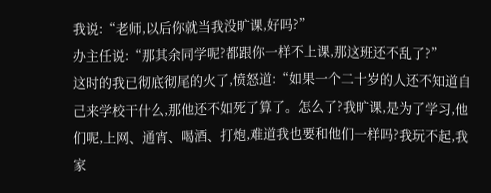我说:“老师,以后你就当我没旷课,好吗?”
办主任说:“那其余同学呢?都跟你一样不上课,那这班还不乱了?”
这时的我已彻底彻尾的火了,愤怒道:“如果一个二十岁的人还不知道自己来学校干什么,那他还不如死了算了。怎么了?我旷课,是为了学习,他们呢,上网、通宵、喝酒、打炮,难道我也要和他们一样吗?我玩不起,我家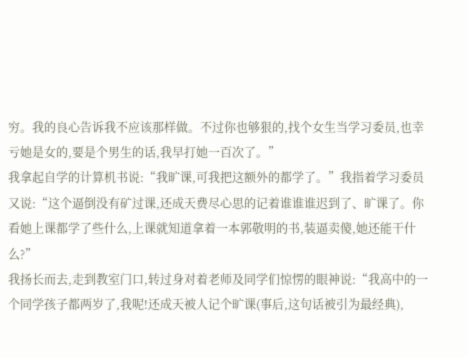穷。我的良心告诉我不应该那样做。不过你也够狠的,找个女生当学习委员,也幸亏她是女的,要是个男生的话,我早打她一百次了。”
我拿起自学的计算机书说:“我旷课,可我把这额外的都学了。”我指着学习委员又说:“这个逼倒没有矿过课,还成天费尽心思的记着谁谁谁迟到了、旷课了。你看她上课都学了些什么,上课就知道拿着一本郭敬明的书,装逼卖傻,她还能干什么?”
我扬长而去,走到教室门口,转过身对着老师及同学们惊愣的眼神说:“我高中的一个同学孩子都两岁了,我呢!还成天被人记个旷课(事后,这句话被引为最经典),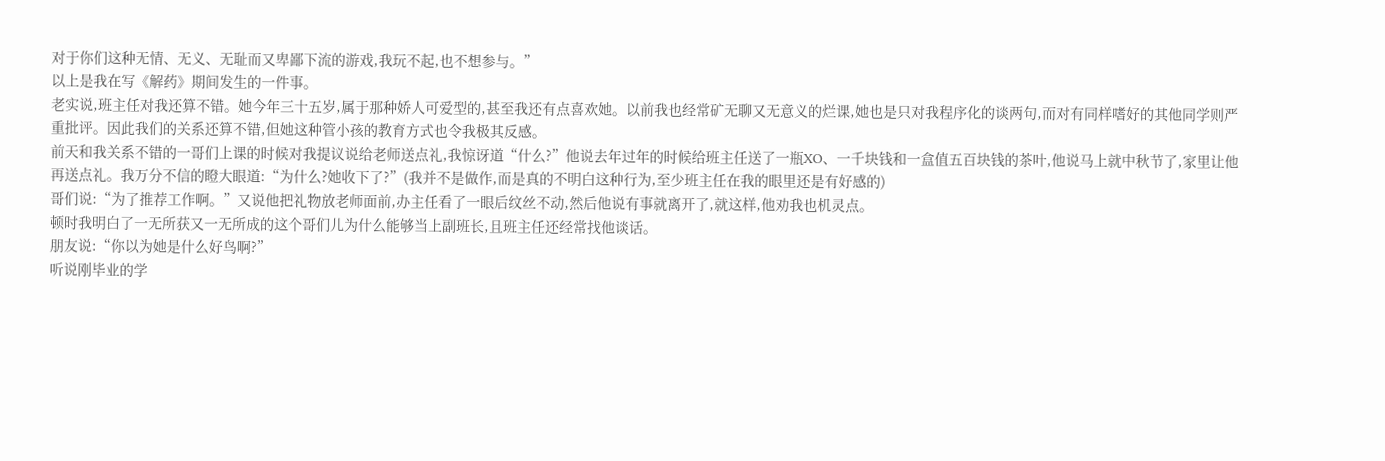对于你们这种无情、无义、无耻而又卑鄙下流的游戏,我玩不起,也不想参与。”
以上是我在写《解药》期间发生的一件事。
老实说,班主任对我还算不错。她今年三十五岁,属于那种娇人可爱型的,甚至我还有点喜欢她。以前我也经常矿无聊又无意义的烂课,她也是只对我程序化的谈两句,而对有同样嗜好的其他同学则严重批评。因此我们的关系还算不错,但她这种管小孩的教育方式也令我极其反感。
前天和我关系不错的一哥们上课的时候对我提议说给老师送点礼,我惊讶道“什么?”他说去年过年的时候给班主任送了一瓶XO、一千块钱和一盒值五百块钱的茶叶,他说马上就中秋节了,家里让他再送点礼。我万分不信的瞪大眼道:“为什么?她收下了?”(我并不是做作,而是真的不明白这种行为,至少班主任在我的眼里还是有好感的)
哥们说:“为了推荐工作啊。”又说他把礼物放老师面前,办主任看了一眼后纹丝不动,然后他说有事就离开了,就这样,他劝我也机灵点。
顿时我明白了一无所获又一无所成的这个哥们儿为什么能够当上副班长,且班主任还经常找他谈话。
朋友说:“你以为她是什么好鸟啊?”
听说刚毕业的学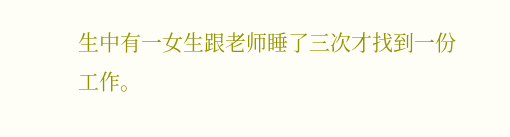生中有一女生跟老师睡了三次才找到一份工作。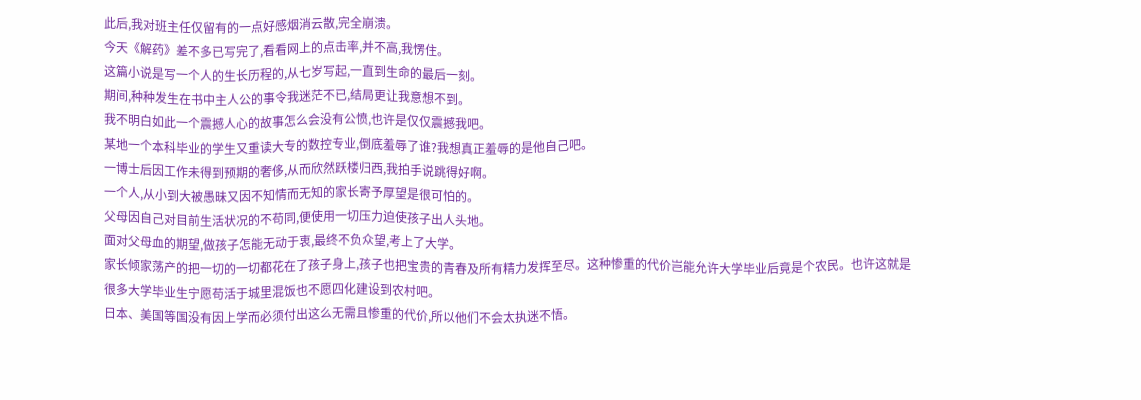此后,我对班主任仅留有的一点好感烟消云散,完全崩溃。
今天《解药》差不多已写完了,看看网上的点击率,并不高,我愣住。
这篇小说是写一个人的生长历程的,从七岁写起,一直到生命的最后一刻。
期间,种种发生在书中主人公的事令我迷茫不已,结局更让我意想不到。
我不明白如此一个震撼人心的故事怎么会没有公愤,也许是仅仅震撼我吧。
某地一个本科毕业的学生又重读大专的数控专业,倒底羞辱了谁?我想真正羞辱的是他自己吧。
一博士后因工作未得到预期的奢侈,从而欣然跃楼归西,我拍手说跳得好啊。
一个人,从小到大被愚昧又因不知情而无知的家长寄予厚望是很可怕的。
父母因自己对目前生活状况的不苟同,便使用一切压力迫使孩子出人头地。
面对父母血的期望,做孩子怎能无动于衷,最终不负众望,考上了大学。
家长倾家荡产的把一切的一切都花在了孩子身上,孩子也把宝贵的青春及所有精力发挥至尽。这种惨重的代价岂能允许大学毕业后竟是个农民。也许这就是很多大学毕业生宁愿苟活于城里混饭也不愿四化建设到农村吧。
日本、美国等国没有因上学而必须付出这么无需且惨重的代价,所以他们不会太执迷不悟。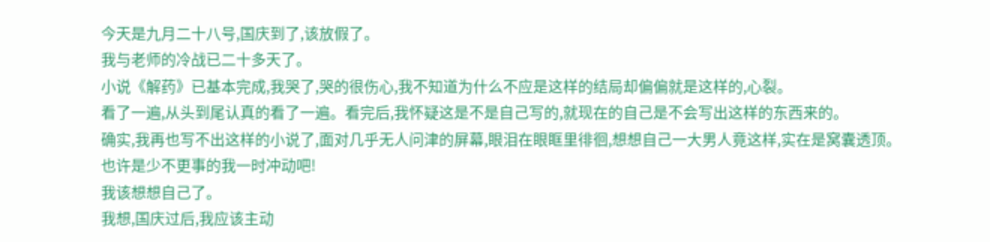今天是九月二十八号,国庆到了,该放假了。
我与老师的冷战已二十多天了。
小说《解药》已基本完成,我哭了,哭的很伤心,我不知道为什么不应是这样的结局却偏偏就是这样的,心裂。
看了一遍,从头到尾认真的看了一遍。看完后,我怀疑这是不是自己写的,就现在的自己是不会写出这样的东西来的。
确实,我再也写不出这样的小说了,面对几乎无人问津的屏幕,眼泪在眼眶里徘徊,想想自己一大男人竟这样,实在是窝囊透顶。
也许是少不更事的我一时冲动吧!
我该想想自己了。
我想,国庆过后,我应该主动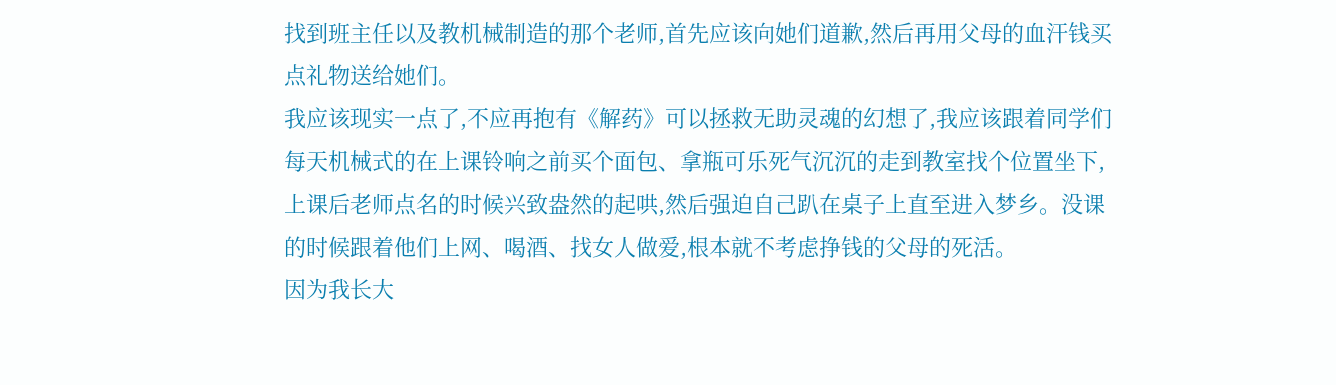找到班主任以及教机械制造的那个老师,首先应该向她们道歉,然后再用父母的血汗钱买点礼物送给她们。
我应该现实一点了,不应再抱有《解药》可以拯救无助灵魂的幻想了,我应该跟着同学们每天机械式的在上课铃响之前买个面包、拿瓶可乐死气沉沉的走到教室找个位置坐下,上课后老师点名的时候兴致盎然的起哄,然后强迫自己趴在桌子上直至进入梦乡。没课的时候跟着他们上网、喝酒、找女人做爱,根本就不考虑挣钱的父母的死活。
因为我长大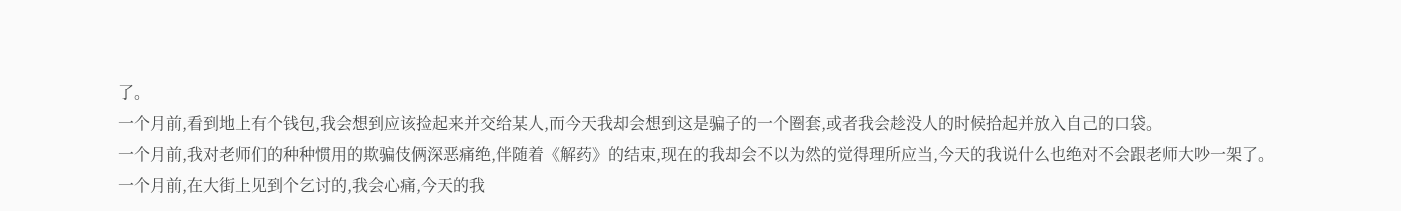了。
一个月前,看到地上有个钱包,我会想到应该捡起来并交给某人,而今天我却会想到这是骗子的一个圈套,或者我会趁没人的时候拾起并放入自己的口袋。
一个月前,我对老师们的种种惯用的欺骗伎俩深恶痛绝,伴随着《解药》的结束,现在的我却会不以为然的觉得理所应当,今天的我说什么也绝对不会跟老师大吵一架了。
一个月前,在大街上见到个乞讨的,我会心痛,今天的我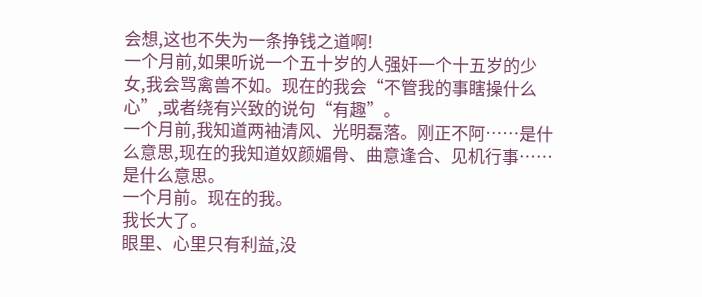会想,这也不失为一条挣钱之道啊!
一个月前,如果听说一个五十岁的人强奸一个十五岁的少女,我会骂禽兽不如。现在的我会“不管我的事瞎操什么心”,或者绕有兴致的说句“有趣”。
一个月前,我知道两袖清风、光明磊落。刚正不阿……是什么意思,现在的我知道奴颜媚骨、曲意逢合、见机行事……是什么意思。
一个月前。现在的我。
我长大了。
眼里、心里只有利益,没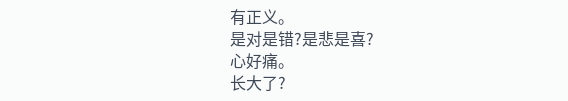有正义。
是对是错?是悲是喜?
心好痛。
长大了?